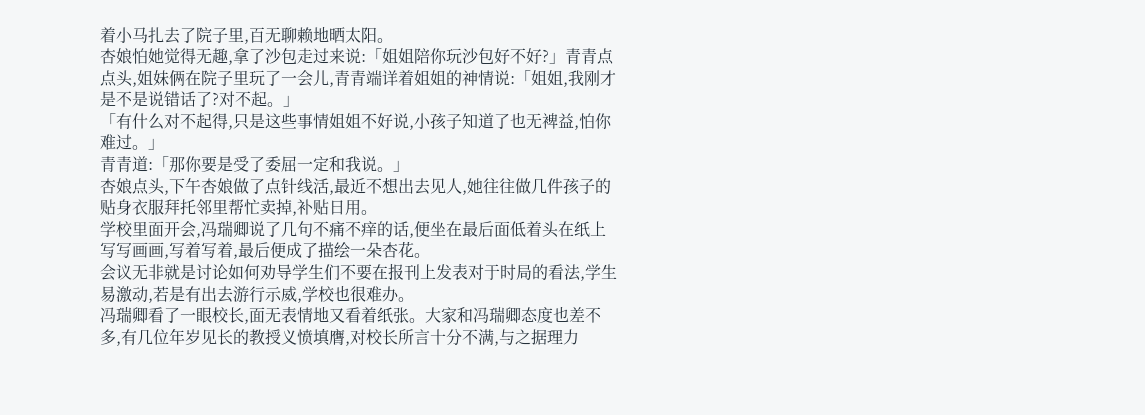着小马扎去了院子里,百无聊赖地晒太阳。
杏娘怕她觉得无趣,拿了沙包走过来说:「姐姐陪你玩沙包好不好?」青青点点头,姐妹俩在院子里玩了一会儿,青青端详着姐姐的神情说:「姐姐,我刚才是不是说错话了?对不起。」
「有什么对不起得,只是这些事情姐姐不好说,小孩子知道了也无裨益,怕你难过。」
青青道:「那你要是受了委屈一定和我说。」
杏娘点头,下午杏娘做了点针线活,最近不想出去见人,她往往做几件孩子的贴身衣服拜托邻里帮忙卖掉,补贴日用。
学校里面开会,冯瑞卿说了几句不痛不痒的话,便坐在最后面低着头在纸上写写画画,写着写着,最后便成了描绘一朵杏花。
会议无非就是讨论如何劝导学生们不要在报刊上发表对于时局的看法,学生易激动,若是有出去游行示威,学校也很难办。
冯瑞卿看了一眼校长,面无表情地又看着纸张。大家和冯瑞卿态度也差不多,有几位年岁见长的教授义愤填膺,对校长所言十分不满,与之据理力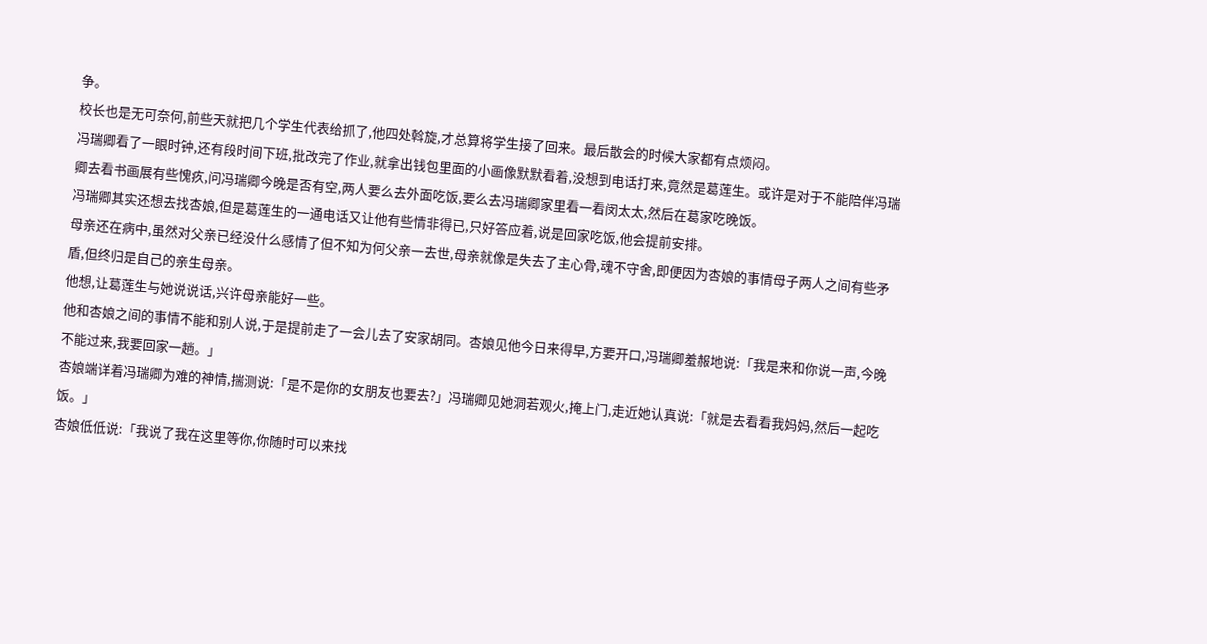争。
校长也是无可奈何,前些天就把几个学生代表给抓了,他四处斡旋,才总算将学生接了回来。最后散会的时候大家都有点烦闷。
冯瑞卿看了一眼时钟,还有段时间下班,批改完了作业,就拿出钱包里面的小画像默默看着,没想到电话打来,竟然是葛莲生。或许是对于不能陪伴冯瑞卿去看书画展有些愧疚,问冯瑞卿今晚是否有空,两人要么去外面吃饭,要么去冯瑞卿家里看一看闵太太,然后在葛家吃晚饭。
冯瑞卿其实还想去找杏娘,但是葛莲生的一通电话又让他有些情非得已,只好答应着,说是回家吃饭,他会提前安排。
母亲还在病中,虽然对父亲已经没什么感情了但不知为何父亲一去世,母亲就像是失去了主心骨,魂不守舍,即便因为杏娘的事情母子两人之间有些矛盾,但终归是自己的亲生母亲。
他想,让葛莲生与她说说话,兴许母亲能好一些。
他和杏娘之间的事情不能和别人说,于是提前走了一会儿去了安家胡同。杏娘见他今日来得早,方要开口,冯瑞卿羞赧地说:「我是来和你说一声,今晚不能过来,我要回家一趟。」
杏娘端详着冯瑞卿为难的神情,揣测说:「是不是你的女朋友也要去?」冯瑞卿见她洞若观火,掩上门,走近她认真说:「就是去看看我妈妈,然后一起吃饭。」
杏娘低低说:「我说了我在这里等你,你随时可以来找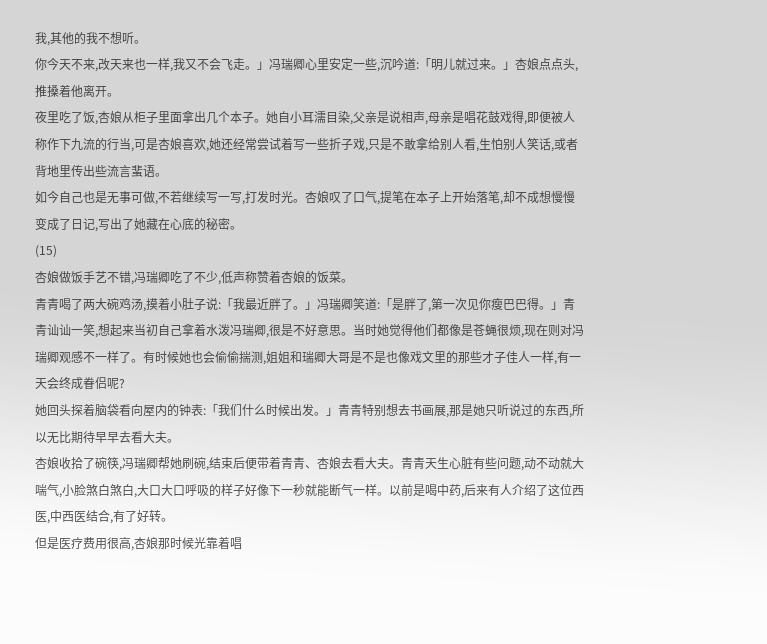我,其他的我不想听。
你今天不来,改天来也一样,我又不会飞走。」冯瑞卿心里安定一些,沉吟道:「明儿就过来。」杏娘点点头,推搡着他离开。
夜里吃了饭,杏娘从柜子里面拿出几个本子。她自小耳濡目染,父亲是说相声,母亲是唱花鼓戏得,即便被人称作下九流的行当,可是杏娘喜欢,她还经常尝试着写一些折子戏,只是不敢拿给别人看,生怕别人笑话,或者背地里传出些流言蜚语。
如今自己也是无事可做,不若继续写一写,打发时光。杏娘叹了口气,提笔在本子上开始落笔,却不成想慢慢变成了日记,写出了她藏在心底的秘密。
(15)
杏娘做饭手艺不错,冯瑞卿吃了不少,低声称赞着杏娘的饭菜。
青青喝了两大碗鸡汤,摸着小肚子说:「我最近胖了。」冯瑞卿笑道:「是胖了,第一次见你瘦巴巴得。」青青讪讪一笑,想起来当初自己拿着水泼冯瑞卿,很是不好意思。当时她觉得他们都像是苍蝇很烦,现在则对冯瑞卿观感不一样了。有时候她也会偷偷揣测,姐姐和瑞卿大哥是不是也像戏文里的那些才子佳人一样,有一天会终成眷侣呢?
她回头探着脑袋看向屋内的钟表:「我们什么时候出发。」青青特别想去书画展,那是她只听说过的东西,所以无比期待早早去看大夫。
杏娘收拾了碗筷,冯瑞卿帮她刷碗,结束后便带着青青、杏娘去看大夫。青青天生心脏有些问题,动不动就大喘气,小脸煞白煞白,大口大口呼吸的样子好像下一秒就能断气一样。以前是喝中药,后来有人介绍了这位西医,中西医结合,有了好转。
但是医疗费用很高,杏娘那时候光靠着唱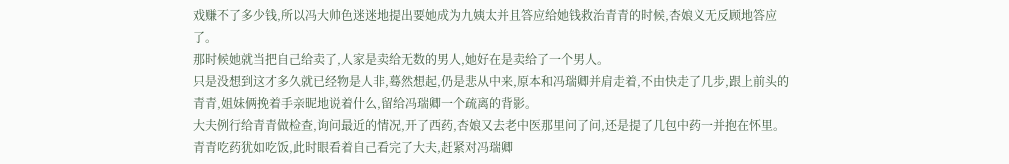戏赚不了多少钱,所以冯大帅色迷迷地提出要她成为九姨太并且答应给她钱救治青青的时候,杏娘义无反顾地答应了。
那时候她就当把自己给卖了,人家是卖给无数的男人,她好在是卖给了一个男人。
只是没想到这才多久就已经物是人非,蓦然想起,仍是悲从中来,原本和冯瑞卿并肩走着,不由快走了几步,跟上前头的青青,姐妹俩挽着手亲昵地说着什么,留给冯瑞卿一个疏离的背影。
大夫例行给青青做检查,询问最近的情况,开了西药,杏娘又去老中医那里问了问,还是提了几包中药一并抱在怀里。
青青吃药犹如吃饭,此时眼看着自己看完了大夫,赶紧对冯瑞卿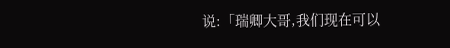说:「瑞卿大哥,我们现在可以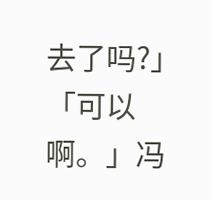去了吗?」
「可以啊。」冯